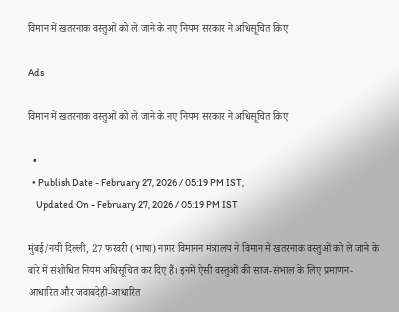विमान में खतरनाक वस्तुओं को ले जाने के नए नियम सरकार ने अधिसूचित किए

Ads

विमान में खतरनाक वस्तुओं को ले जाने के नए नियम सरकार ने अधिसूचित किए

  •
  • Publish Date - February 27, 2026 / 05:19 PM IST,
    Updated On - February 27, 2026 / 05:19 PM IST

मुंबई/नयी दिल्ली, 27 फरवरी (भाषा) नागर विमानन मंत्रालय ने विमान में खतरनाक वस्तुओं को ले जाने के बारे में संशोधित नियम अधिसूचित कर दिए हैं। इनमें ऐसी वस्तुओं की साज-संभाल के लिए प्रमाणन-आधारित और जवाबदेही-आधारित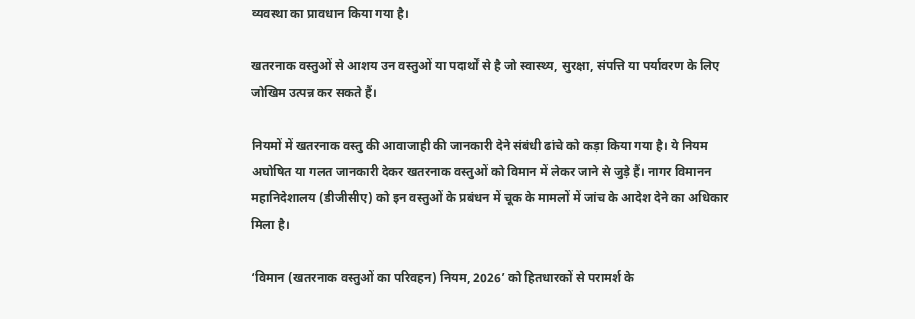व्यवस्था का प्रावधान किया गया है।

खतरनाक वस्तुओं से आशय उन वस्तुओं या पदार्थों से है जो स्वास्थ्य, सुरक्षा, संपत्ति या पर्यावरण के लिए जोखिम उत्पन्न कर सकते हैं।

नियमों में खतरनाक वस्तु की आवाजाही की जानकारी देने संबंधी ढांचे को कड़ा किया गया है। ये नियम अघोषित या गलत जानकारी देकर खतरनाक वस्तुओं को विमान में लेकर जाने से जुड़े हैं। नागर विमानन महानिदेशालय (डीजीसीए) को इन वस्तुओं के प्रबंधन में चूक के मामलों में जांच के आदेश देने का अधिकार मिला है।

‘विमान (खतरनाक वस्तुओं का परिवहन) नियम, 2026’ को हितधारकों से परामर्श के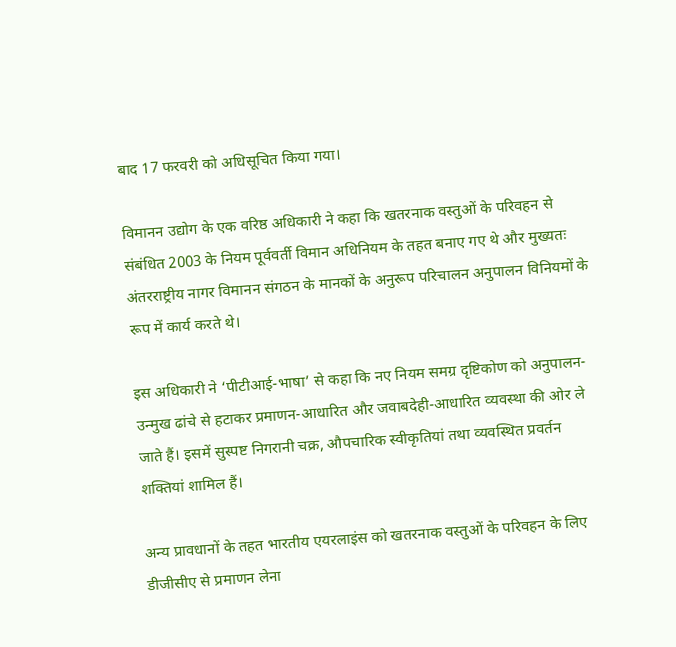बाद 17 फरवरी को अधिसूचित किया गया।

विमानन उद्योग के एक वरिष्ठ अधिकारी ने कहा कि खतरनाक वस्तुओं के परिवहन से संबंधित 2003 के नियम पूर्ववर्ती विमान अधिनियम के तहत बनाए गए थे और मुख्यतः अंतरराष्ट्रीय नागर विमानन संगठन के मानकों के अनुरूप परिचालन अनुपालन विनियमों के रूप में कार्य करते थे।

इस अधिकारी ने ‘पीटीआई-भाषा’ से कहा कि नए नियम समग्र दृष्टिकोण को अनुपालन-उन्मुख ढांचे से हटाकर प्रमाणन-आधारित और जवाबदेही-आधारित व्यवस्था की ओर ले जाते हैं। इसमें सुस्पष्ट निगरानी चक्र, औपचारिक स्वीकृतियां तथा व्यवस्थित प्रवर्तन शक्तियां शामिल हैं।

अन्य प्रावधानों के तहत भारतीय एयरलाइंस को खतरनाक वस्तुओं के परिवहन के लिए डीजीसीए से प्रमाणन लेना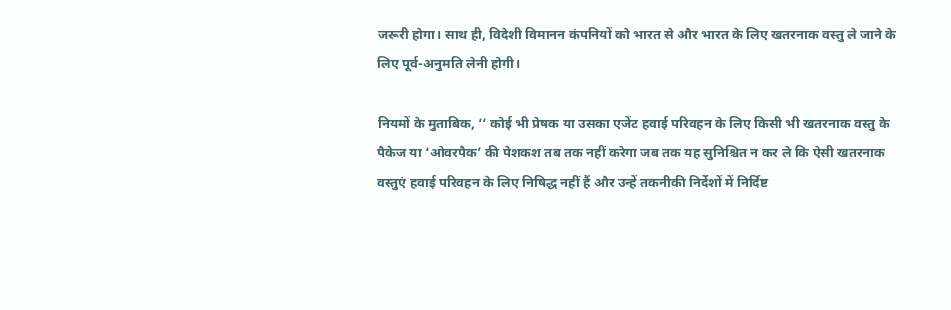जरूरी होगा। साथ ही, विदेशी विमानन कंपनियों को भारत से और भारत के लिए खतरनाक वस्तु ले जाने के लिए पूर्व-अनुमति लेनी होगी।

नियमों के मुताबिक, ‘‘ कोई भी प्रेषक या उसका एजेंट हवाई परिवहन के लिए किसी भी खतरनाक वस्तु के पैकेज या ‘ओवरपैक’ की पेशकश तब तक नहीं करेगा जब तक यह सुनिश्चित न कर ले कि ऐसी खतरनाक वस्तुएं हवाई परिवहन के लिए निषिद्ध नहीं हैं और उन्हें तकनीकी निर्देशों में निर्दिष्ट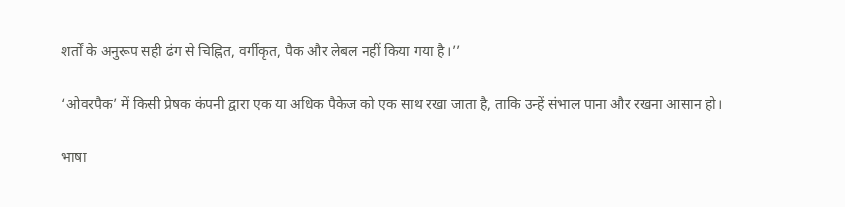शर्तों के अनुरूप सही ढंग से चिह्नित, वर्गीकृत, पैक और लेबल नहीं किया गया है।’’

‘ओवरपैक’ में किसी प्रेषक कंपनी द्वारा एक या अधिक पैकेज को एक साथ रखा जाता है, ताकि उन्हें संभाल पाना और रखना आसान हो।

भाषा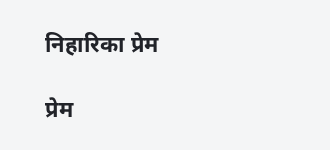निहारिका प्रेम

प्रेम